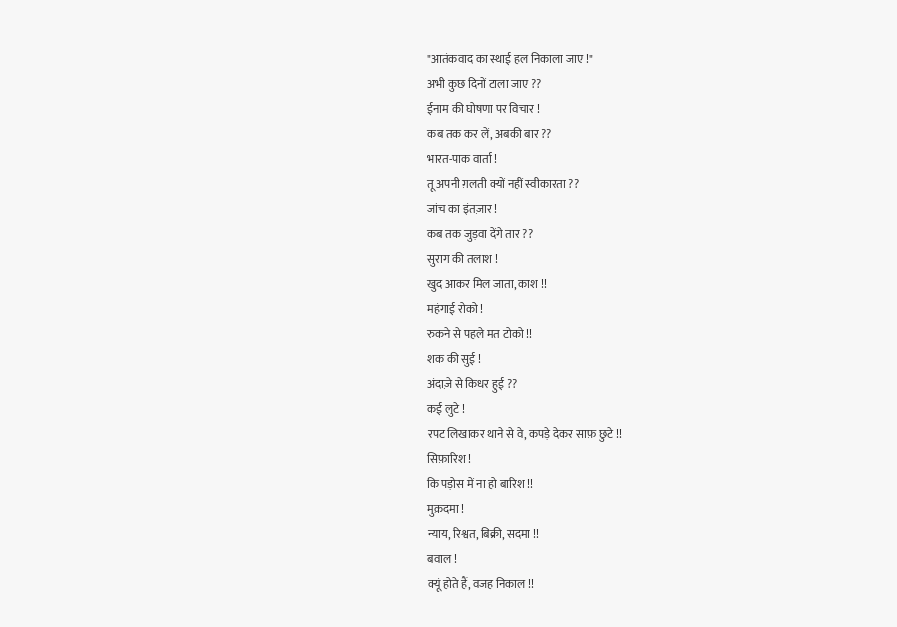"आतंकवाद का स्थाई हल निकाला जाए !"
अभी कुछ दिनों टाला जाए ??
ईनाम की घोषणा पर विचार !
कब तक कर लें, अबकी बार ??
भारत-पाक वार्ता !
तू अपनी ग़लती क्यों नहीं स्वीकारता ??
जांच का इंतज़ार !
कब तक जुड़वा देंगे तार ??
सुराग की तलाश !
खुद आकर मिल जाता, काश !!
महंगाई रोको !
रुकने से पहले मत टोको !!
शक की सुई !
अंदाज़े से किधर हुई ??
कई लुटे !
रपट लिखाकर थाने से वे, कपड़े देकर साफ़ छुटे !!
सिफ़ारिश !
कि पड़ोस में ना हो बारिश !!
मुक़दमा !
न्याय, रिश्वत, बिक्री, सदमा !!
बवाल !
क्यूं होते हैं, वजह निकाल !!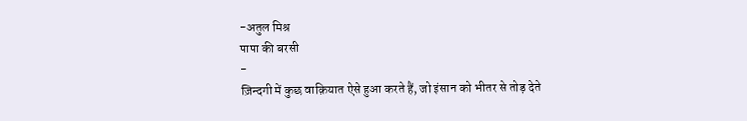-अतुल मिश्र
पापा की बरसी
-
ज़िन्दगी में कुछ वाक़ियात ऐसे हुआ करते हैं, जो इंसान को भीतर से तोड़ देते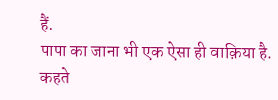हैं.
पापा का जाना भी एक ऐसा ही वाक़िया है. कहते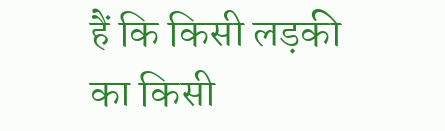हैं कि किसी लड़की का किसी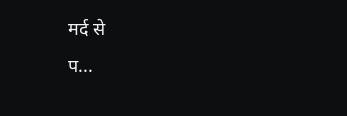मर्द से
प...